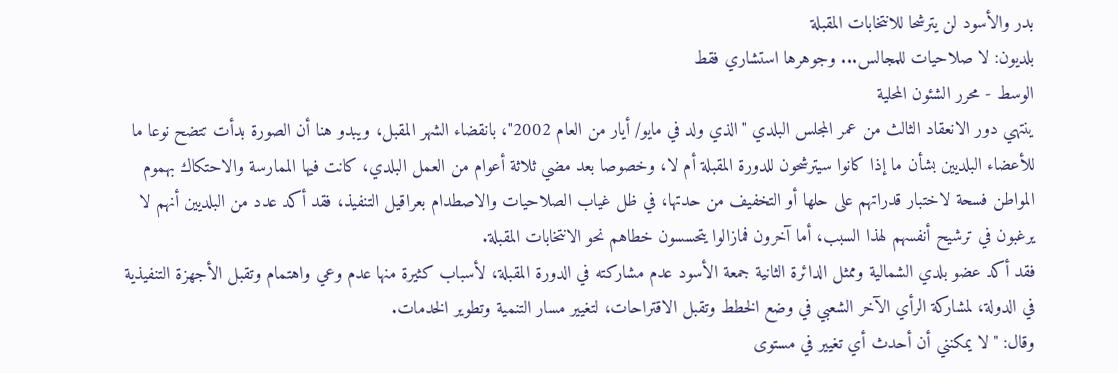بدر والأسود لن يترشحا للانتخابات المقبلة
بلديون: لا صلاحيات للمجالس... وجوهرها استشاري فقط
الوسط - محرر الشئون المحلية
ينتهي دور الانعقاد الثالث من عمر المجلس البلدي "الذي ولد في مايو/ أيار من العام 2002"، بانقضاء الشهر المقبل، ويبدو هنا أن الصورة بدأت تتضح نوعا ما للأعضاء البلديين بشأن ما إذا كانوا سيترشحون للدورة المقبلة أم لا، وخصوصا بعد مضي ثلاثة أعوام من العمل البلدي، كانت فيها الممارسة والاحتكاك بهموم المواطن فسحة لاختبار قدراتهم على حلها أو التخفيف من حدتها، في ظل غياب الصلاحيات والاصطدام بعراقيل التنفيذ، فقد أكد عدد من البلديين أنهم لا يرغبون في ترشيح أنفسهم لهذا السبب، أما آخرون فمازالوا يتحسسون خطاهم نحو الانتخابات المقبلة.
فقد أكد عضو بلدي الشمالية وممثل الدائرة الثانية جمعة الأسود عدم مشاركته في الدورة المقبلة، لأسباب كثيرة منها عدم وعي واهتمام وتقبل الأجهزة التنفيذية في الدولة، لمشاركة الرأي الآخر الشعبي في وضع الخطط وتقبل الاقتراحات، لتغيير مسار التنمية وتطوير الخدمات.
وقال: "لا يمكنني أن أحدث أي تغيير في مستوى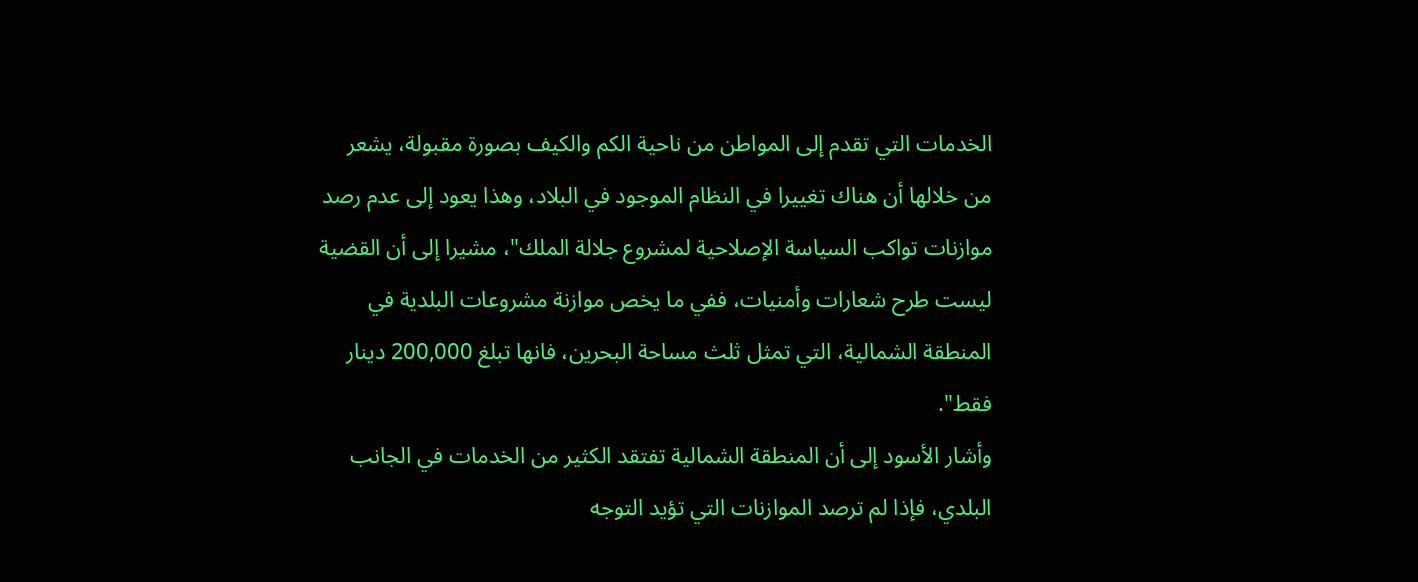الخدمات التي تقدم إلى المواطن من ناحية الكم والكيف بصورة مقبولة، يشعر من خلالها أن هناك تغييرا في النظام الموجود في البلاد، وهذا يعود إلى عدم رصد موازنات تواكب السياسة الإصلاحية لمشروع جلالة الملك"، مشيرا إلى أن القضية ليست طرح شعارات وأمنيات، ففي ما يخص موازنة مشروعات البلدية في المنطقة الشمالية، التي تمثل ثلث مساحة البحرين، فانها تبلغ 200,000 دينار فقط".
وأشار الأسود إلى أن المنطقة الشمالية تفتقد الكثير من الخدمات في الجانب البلدي، فإذا لم ترصد الموازنات التي تؤيد التوجه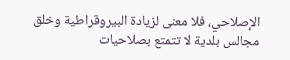الإصلاحي، فلا معنى لزيادة البيروقراطية وخلق مجالس بلدية لا تتمتع بصلاحيات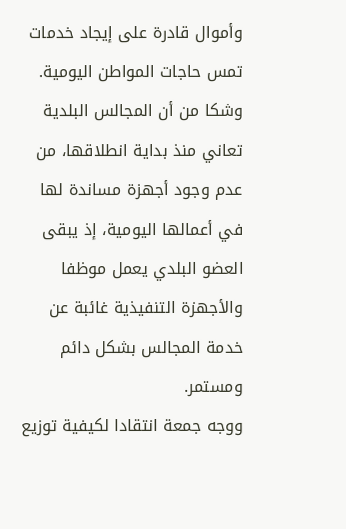وأموال قادرة على إيجاد خدمات تمس حاجات المواطن اليومية.
وشكا من أن المجالس البلدية تعاني منذ بداية انطلاقها، من عدم وجود أجهزة مساندة لها في أعمالها اليومية، إذ يبقى العضو البلدي يعمل موظفا والأجهزة التنفيذية غائبة عن خدمة المجالس بشكل دائم ومستمر.
ووجه جمعة انتقادا لكيفية توزيع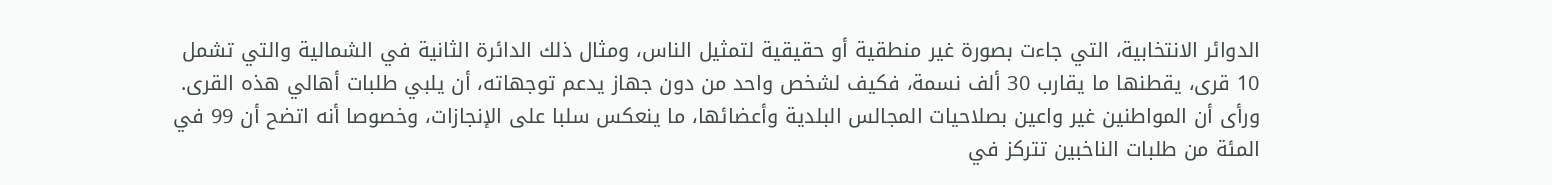الدوائر الانتخابية، التي جاءت بصورة غير منطقية أو حقيقية لتمثيل الناس، ومثال ذلك الدائرة الثانية في الشمالية والتي تشمل 10 قرى، يقطنها ما يقارب 30 ألف نسمة، فكيف لشخص واحد من دون جهاز يدعم توجهاته، أن يلبي طلبات أهالي هذه القرى.
ورأى أن المواطنين غير واعين بصلاحيات المجالس البلدية وأعضائها، ما ينعكس سلبا على الإنجازات، وخصوصا أنه اتضح أن 99 في المئة من طلبات الناخبين تتركز في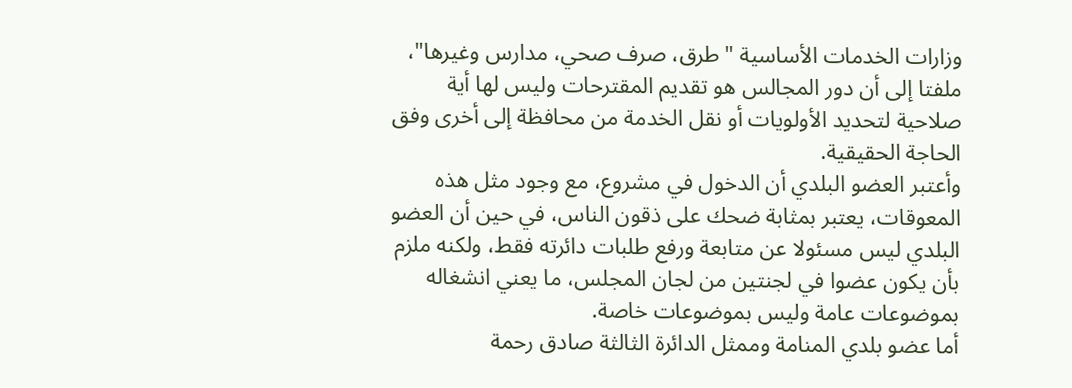وزارات الخدمات الأساسية " طرق، صرف صحي، مدارس وغيرها"، ملفتا إلى أن دور المجالس هو تقديم المقترحات وليس لها أية صلاحية لتحديد الأولويات أو نقل الخدمة من محافظة إلى أخرى وفق الحاجة الحقيقية.
وأعتبر العضو البلدي أن الدخول في مشروع، مع وجود مثل هذه المعوقات، يعتبر بمثابة ضحك على ذقون الناس، في حين أن العضو البلدي ليس مسئولا عن متابعة ورفع طلبات دائرته فقط، ولكنه ملزم بأن يكون عضوا في لجنتين من لجان المجلس، ما يعني انشغاله بموضوعات عامة وليس بموضوعات خاصة.
أما عضو بلدي المنامة وممثل الدائرة الثالثة صادق رحمة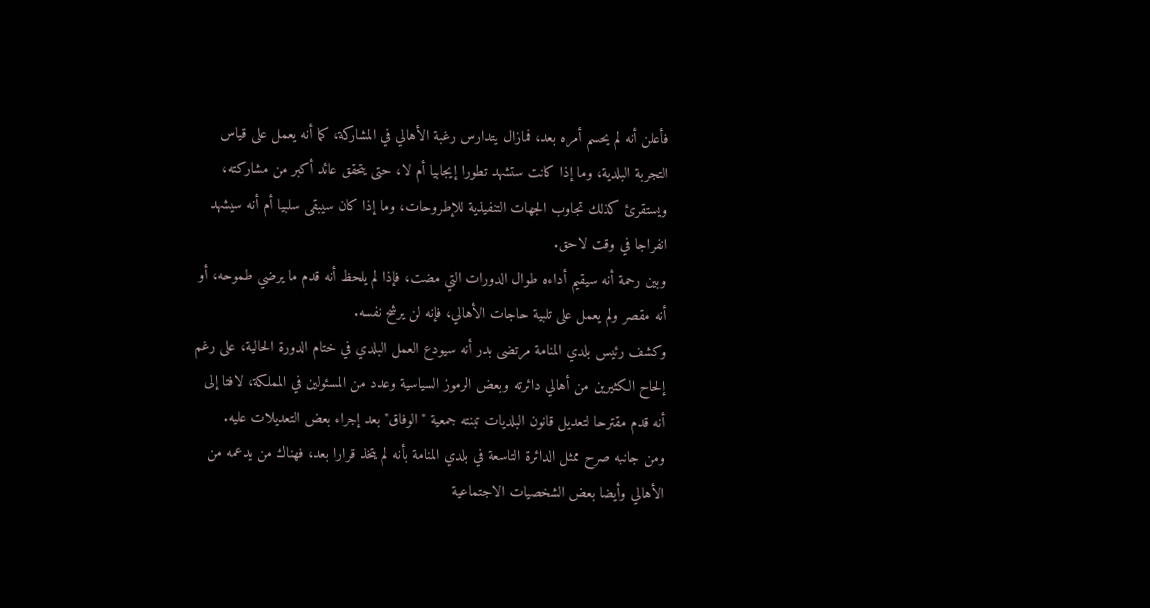فأعلن أنه لم يحسم أمره بعد، فمازال يتدارس رغبة الأهالي في المشاركة، كما أنه يعمل على قياس التجربة البلدية، وما إذا كانت ستشهد تطورا إيجابيا أم لا، حتى يتحقق عائد أكبر من مشاركته، ويستقرئ كذلك تجاوب الجهات التنفيذية للإطروحات، وما إذا كان سيبقى سلبيا أم أنه سيشهد انفراجا في وقت لاحق.
وبين رحمة أنه سيقيم أداءه طوال الدورات التي مضت، فإذا لم يلحظ أنه قدم ما يرضي طموحه، أو أنه مقصر ولم يعمل على تلبية حاجات الأهالي، فإنه لن يرشح نفسه.
وكشف رئيس بلدي المنامة مرتضى بدر أنه سيودع العمل البلدي في ختام الدورة الحالية، على رغم إلحاح الكثيرين من أهالي دائرته وبعض الرموز السياسية وعدد من المسئولين في المملكة، لافتا إلى أنه قدم مقترحا لتعديل قانون البلديات تبنته جمعية "الوفاق" بعد إجراء بعض التعديلات عليه.
ومن جانبه صرح ممثل الدائرة التاسعة في بلدي المنامة بأنه لم يتخذ قرارا بعد، فهناك من يدعمه من الأهالي وأيضا بعض الشخصيات الاجتماعية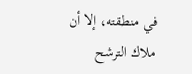في منطقته، إلا أن ملاك الترشح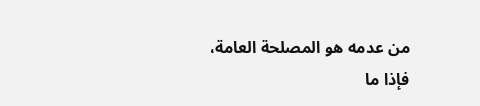من عدمه هو المصلحة العامة، فإذا ما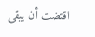اقتضت أن يبقى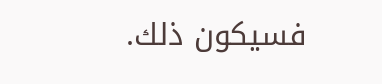فسيكون ذلك.